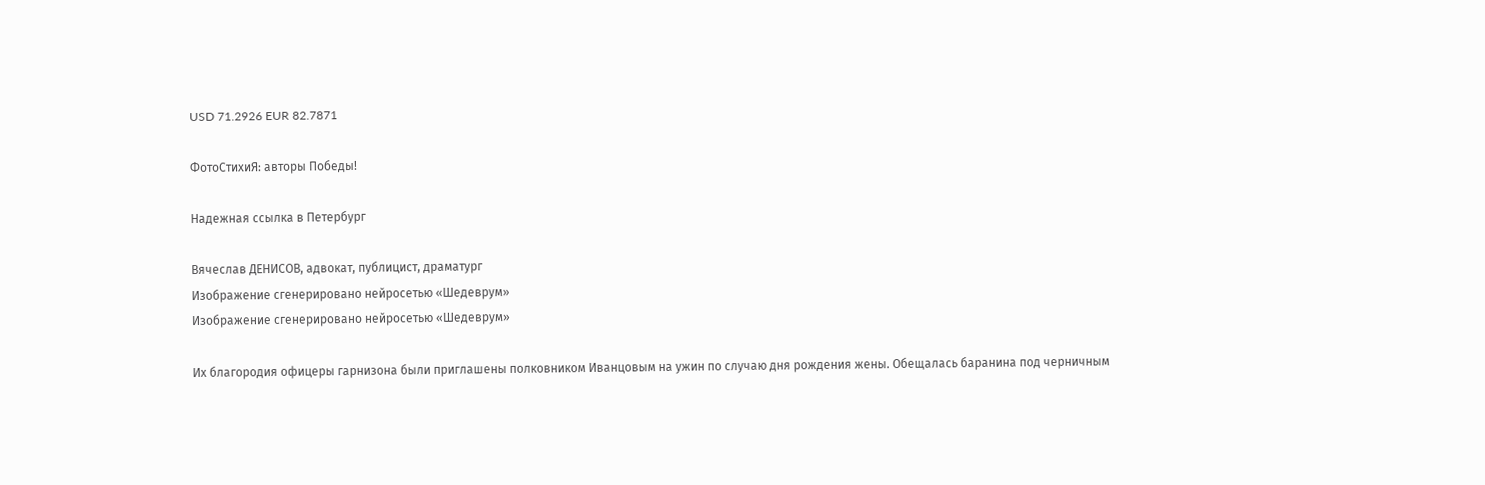USD 71.2926 EUR 82.7871

ФотоСтихиЯ: авторы Победы!

Надежная ссылка в Петербург

Вячеслав ДЕНИСОВ, адвокат, публицист, драматург
Изображение сгенерировано нейросетью «Шедеврум»
Изображение сгенерировано нейросетью «Шедеврум»

Их благородия офицеры гарнизона были приглашены полковником Иванцовым на ужин по случаю дня рождения жены. Обещалась баранина под черничным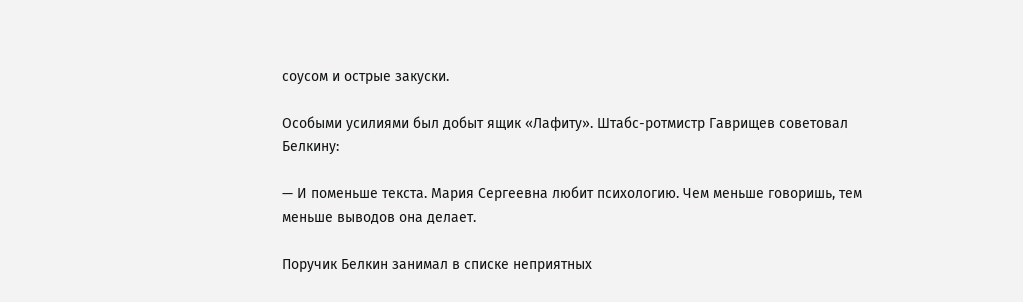соусом и острые закуски.

Особыми усилиями был добыт ящик «Лафиту». Штабс-ротмистр Гаврищев советовал Белкину:

— И поменьше текста. Мария Сергеевна любит психологию. Чем меньше говоришь, тем меньше выводов она делает.

Поручик Белкин занимал в списке неприятных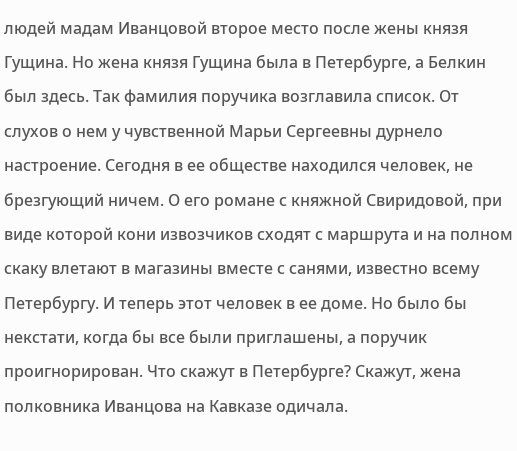людей мадам Иванцовой второе место после жены князя Гущина. Но жена князя Гущина была в Петербурге, а Белкин был здесь. Так фамилия поручика возглавила список. От слухов о нем у чувственной Марьи Сергеевны дурнело настроение. Сегодня в ее обществе находился человек, не брезгующий ничем. О его романе с княжной Свиридовой, при виде которой кони извозчиков сходят с маршрута и на полном скаку влетают в магазины вместе с санями, известно всему Петербургу. И теперь этот человек в ее доме. Но было бы некстати, когда бы все были приглашены, а поручик проигнорирован. Что скажут в Петербурге? Скажут, жена полковника Иванцова на Кавказе одичала.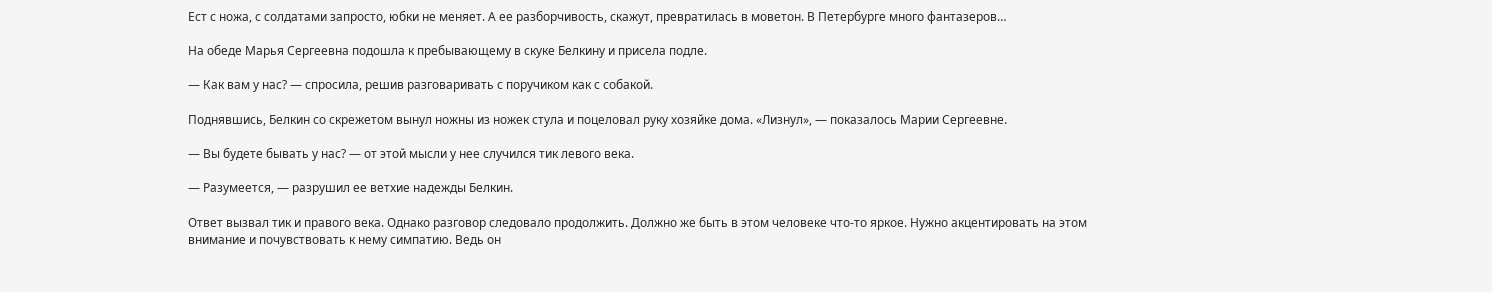Ест с ножа, с солдатами запросто, юбки не меняет. А ее разборчивость, скажут, превратилась в моветон. В Петербурге много фантазеров…

На обеде Марья Сергеевна подошла к пребывающему в скуке Белкину и присела подле.

— Как вам у нас? — спросила, решив разговаривать с поручиком как с собакой.

Поднявшись, Белкин со скрежетом вынул ножны из ножек стула и поцеловал руку хозяйке дома. «Лизнул», — показалось Марии Сергеевне.

— Вы будете бывать у нас? — от этой мысли у нее случился тик левого века.

— Разумеется, — разрушил ее ветхие надежды Белкин.

Ответ вызвал тик и правого века. Однако разговор следовало продолжить. Должно же быть в этом человеке что-то яркое. Нужно акцентировать на этом внимание и почувствовать к нему симпатию. Ведь он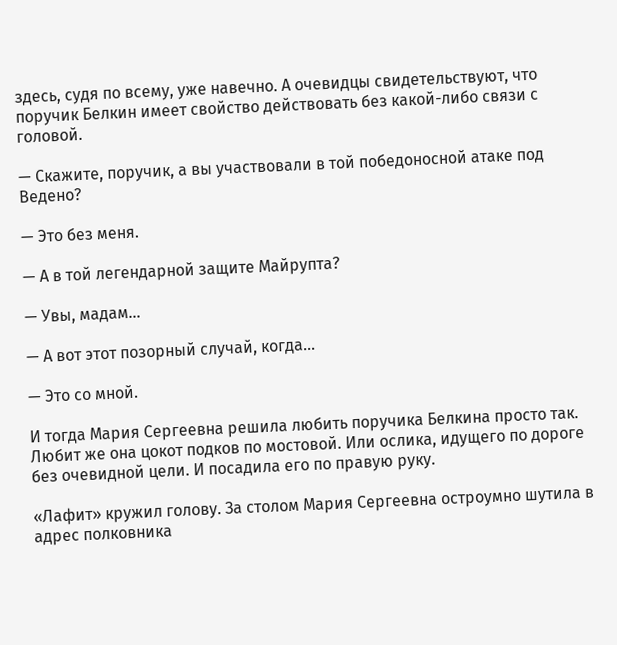здесь, судя по всему, уже навечно. А очевидцы свидетельствуют, что поручик Белкин имеет свойство действовать без какой-либо связи с головой.

— Скажите, поручик, а вы участвовали в той победоносной атаке под Ведено?

— Это без меня.

— А в той легендарной защите Майрупта?

— Увы, мадам...

— А вот этот позорный случай, когда…

— Это со мной.

И тогда Мария Сергеевна решила любить поручика Белкина просто так. Любит же она цокот подков по мостовой. Или ослика, идущего по дороге без очевидной цели. И посадила его по правую руку.

«Лафит» кружил голову. За столом Мария Сергеевна остроумно шутила в адрес полковника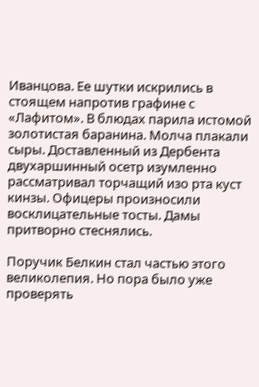Иванцова. Ее шутки искрились в стоящем напротив графине с «Лафитом». В блюдах парила истомой золотистая баранина. Молча плакали сыры. Доставленный из Дербента двухаршинный осетр изумленно рассматривал торчащий изо рта куст кинзы. Офицеры произносили восклицательные тосты. Дамы притворно стеснялись.

Поручик Белкин стал частью этого великолепия. Но пора было уже проверять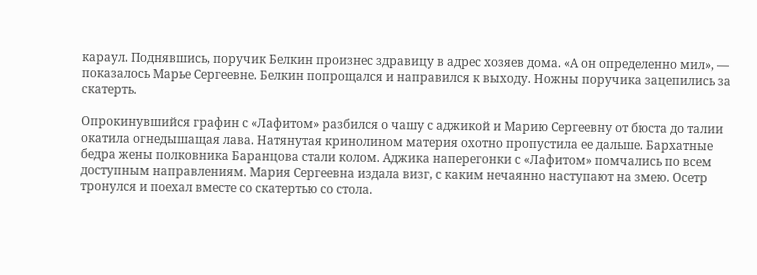караул. Поднявшись, поручик Белкин произнес здравицу в адрес хозяев дома. «А он определенно мил», — показалось Марье Сергеевне. Белкин попрощался и направился к выходу. Ножны поручика зацепились за скатерть.

Опрокинувшийся графин с «Лафитом» разбился о чашу с аджикой и Марию Сергеевну от бюста до талии окатила огнедышащая лава. Натянутая кринолином материя охотно пропустила ее дальше. Бархатные бедра жены полковника Баранцова стали колом. Аджика наперегонки с «Лафитом» помчались по всем доступным направлениям. Мария Сергеевна издала визг, с каким нечаянно наступают на змею. Осетр тронулся и поехал вместе со скатертью со стола.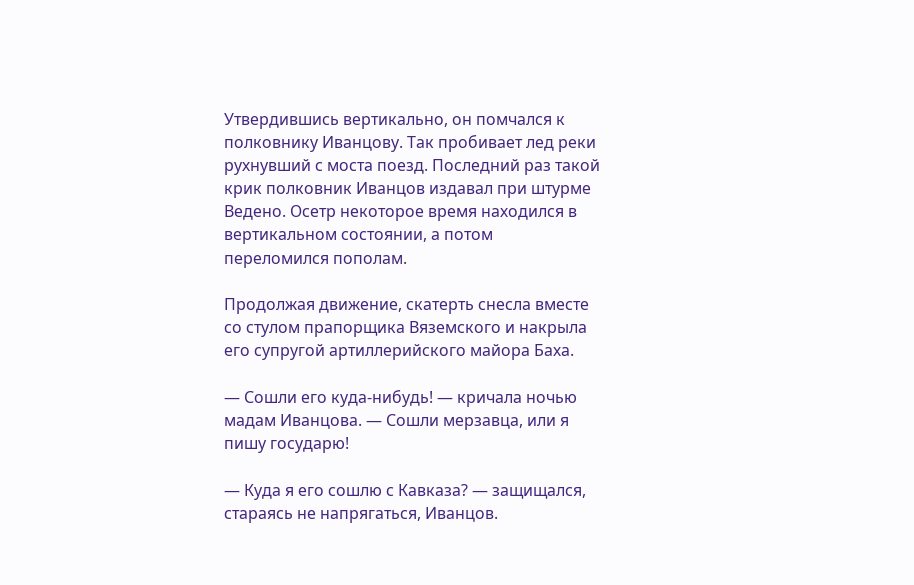Утвердившись вертикально, он помчался к полковнику Иванцову. Так пробивает лед реки рухнувший с моста поезд. Последний раз такой крик полковник Иванцов издавал при штурме Ведено. Осетр некоторое время находился в вертикальном состоянии, а потом переломился пополам.

Продолжая движение, скатерть снесла вместе со стулом прапорщика Вяземского и накрыла его супругой артиллерийского майора Баха.

— Сошли его куда-нибудь! — кричала ночью мадам Иванцова. — Сошли мерзавца, или я пишу государю!

— Куда я его сошлю с Кавказа? — защищался, стараясь не напрягаться, Иванцов.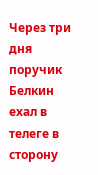Через три дня поручик Белкин ехал в телеге в сторону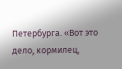Петербурга. «Вот это дело, кормилец,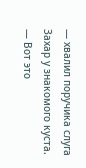— хвалил поручика слуга Захар у знакомого куста. — Вот это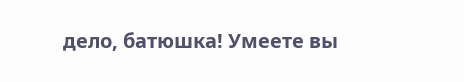дело, батюшка! Умеете вы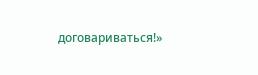договариваться!»